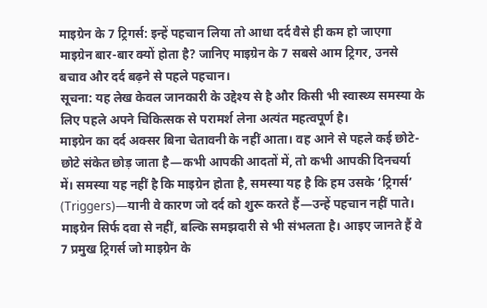माइग्रेन के 7 ट्रिगर्स: इन्हें पहचान लिया तो आधा दर्द वैसे ही कम हो जाएगा
माइग्रेन बार-बार क्यों होता है? जानिए माइग्रेन के 7 सबसे आम ट्रिगर, उनसे बचाव और दर्द बढ़ने से पहले पहचान।
सूचना: यह लेख केवल जानकारी के उद्देश्य से है और किसी भी स्वास्थ्य समस्या के लिए पहले अपने चिकित्सक से परामर्श लेना अत्यंत महत्वपूर्ण है।
माइग्रेन का दर्द अक्सर बिना चेतावनी के नहीं आता। वह आने से पहले कई छोटे-छोटे संकेत छोड़ जाता है—कभी आपकी आदतों में, तो कभी आपकी दिनचर्या में। समस्या यह नहीं है कि माइग्रेन होता है, समस्या यह है कि हम उसके ‘ट्रिगर्स’ (Triggers)—यानी वे कारण जो दर्द को शुरू करते हैं—उन्हें पहचान नहीं पाते।
माइग्रेन सिर्फ दवा से नहीं, बल्कि समझदारी से भी संभलता है। आइए जानते हैं वे 7 प्रमुख ट्रिगर्स जो माइग्रेन के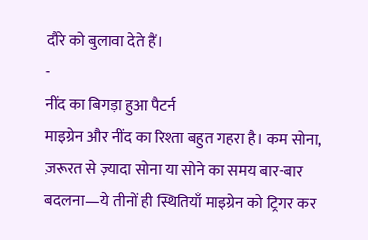दौरे को बुलावा देते हैं।
-
नींद का बिगड़ा हुआ पैटर्न
माइग्रेन और नींद का रिश्ता बहुत गहरा है। कम सोना, ज़रूरत से ज़्यादा सोना या सोने का समय बार-बार बदलना—ये तीनों ही स्थितियाँ माइग्रेन को ट्रिगर कर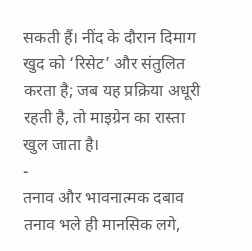सकती हैं। नींद के दौरान दिमाग खुद को ‘रिसेट’ और संतुलित करता है; जब यह प्रक्रिया अधूरी रहती है, तो माइग्रेन का रास्ता खुल जाता है।
-
तनाव और भावनात्मक दबाव
तनाव भले ही मानसिक लगे,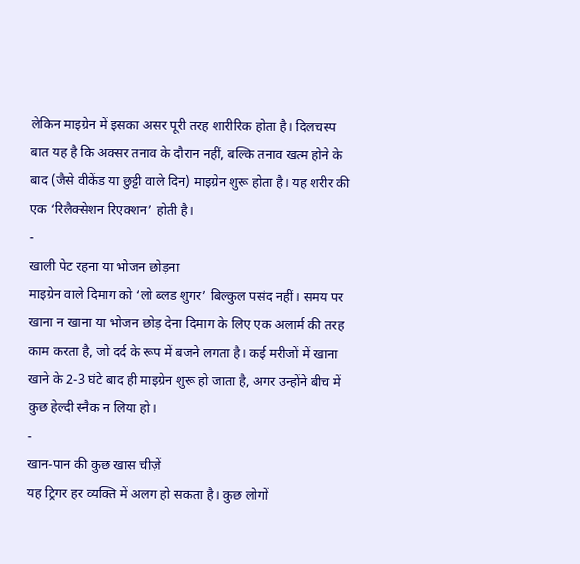लेकिन माइग्रेन में इसका असर पूरी तरह शारीरिक होता है। दिलचस्प बात यह है कि अक्सर तनाव के दौरान नहीं, बल्कि तनाव खत्म होने के बाद (जैसे वीकेंड या छुट्टी वाले दिन) माइग्रेन शुरू होता है। यह शरीर की एक ‘रिलैक्सेशन रिएक्शन’ होती है।
-
खाली पेट रहना या भोजन छोड़ना
माइग्रेन वाले दिमाग को ‘लो ब्लड शुगर’ बिल्कुल पसंद नहीं। समय पर खाना न खाना या भोजन छोड़ देना दिमाग के लिए एक अलार्म की तरह काम करता है, जो दर्द के रूप में बजने लगता है। कई मरीजों में खाना खाने के 2-3 घंटे बाद ही माइग्रेन शुरू हो जाता है, अगर उन्होंने बीच में कुछ हेल्दी स्नैक न लिया हो।
-
खान-पान की कुछ खास चीज़ें
यह ट्रिगर हर व्यक्ति में अलग हो सकता है। कुछ लोगों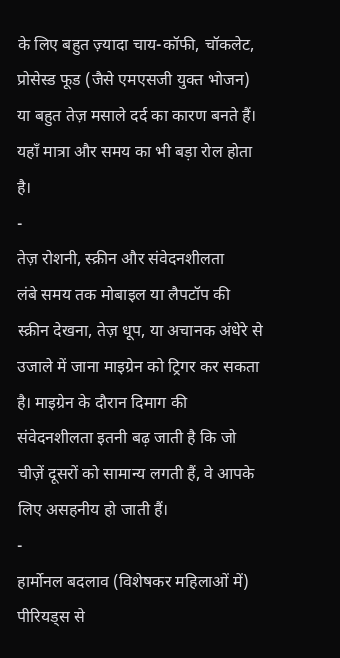के लिए बहुत ज़्यादा चाय-कॉफी, चॉकलेट, प्रोसेस्ड फूड (जैसे एमएसजी युक्त भोजन) या बहुत तेज़ मसाले दर्द का कारण बनते हैं। यहाँ मात्रा और समय का भी बड़ा रोल होता है।
-
तेज़ रोशनी, स्क्रीन और संवेदनशीलता
लंबे समय तक मोबाइल या लैपटॉप की स्क्रीन देखना, तेज़ धूप, या अचानक अंधेरे से उजाले में जाना माइग्रेन को ट्रिगर कर सकता है। माइग्रेन के दौरान दिमाग की संवेदनशीलता इतनी बढ़ जाती है कि जो चीज़ें दूसरों को सामान्य लगती हैं, वे आपके लिए असहनीय हो जाती हैं।
-
हार्मोनल बदलाव (विशेषकर महिलाओं में)
पीरियड्स से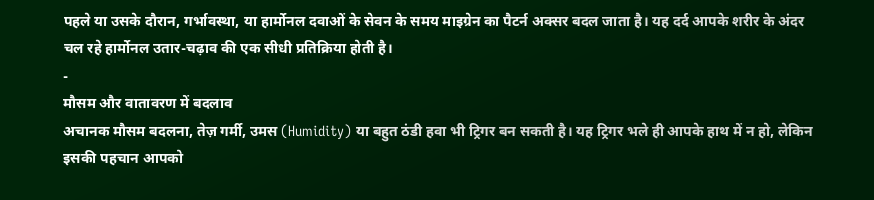पहले या उसके दौरान, गर्भावस्था, या हार्मोनल दवाओं के सेवन के समय माइग्रेन का पैटर्न अक्सर बदल जाता है। यह दर्द आपके शरीर के अंदर चल रहे हार्मोनल उतार-चढ़ाव की एक सीधी प्रतिक्रिया होती है।
-
मौसम और वातावरण में बदलाव
अचानक मौसम बदलना, तेज़ गर्मी, उमस (Humidity) या बहुत ठंडी हवा भी ट्रिगर बन सकती है। यह ट्रिगर भले ही आपके हाथ में न हो, लेकिन इसकी पहचान आपको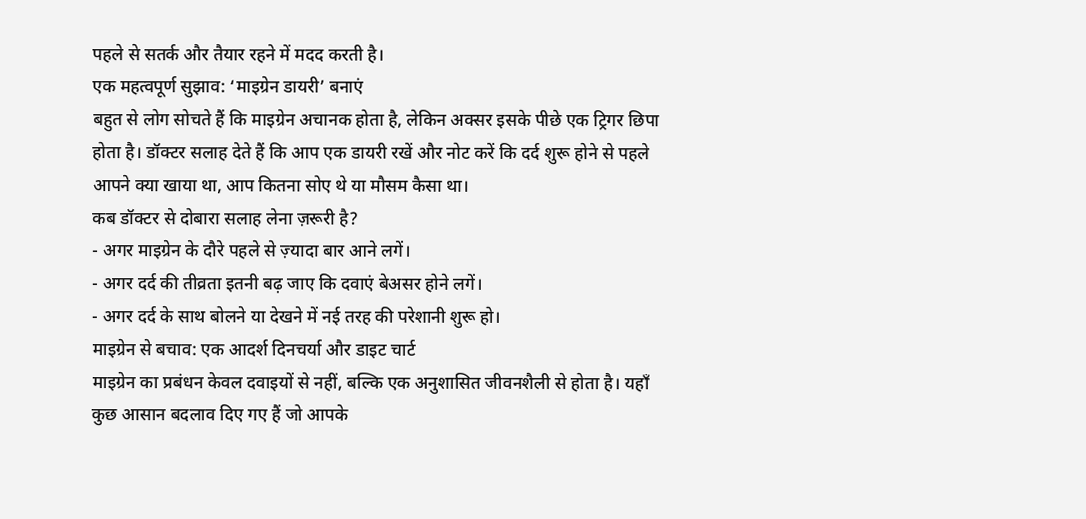पहले से सतर्क और तैयार रहने में मदद करती है।
एक महत्वपूर्ण सुझाव: ‘माइग्रेन डायरी’ बनाएं
बहुत से लोग सोचते हैं कि माइग्रेन अचानक होता है, लेकिन अक्सर इसके पीछे एक ट्रिगर छिपा होता है। डॉक्टर सलाह देते हैं कि आप एक डायरी रखें और नोट करें कि दर्द शुरू होने से पहले आपने क्या खाया था, आप कितना सोए थे या मौसम कैसा था।
कब डॉक्टर से दोबारा सलाह लेना ज़रूरी है?
- अगर माइग्रेन के दौरे पहले से ज़्यादा बार आने लगें।
- अगर दर्द की तीव्रता इतनी बढ़ जाए कि दवाएं बेअसर होने लगें।
- अगर दर्द के साथ बोलने या देखने में नई तरह की परेशानी शुरू हो।
माइग्रेन से बचाव: एक आदर्श दिनचर्या और डाइट चार्ट
माइग्रेन का प्रबंधन केवल दवाइयों से नहीं, बल्कि एक अनुशासित जीवनशैली से होता है। यहाँ कुछ आसान बदलाव दिए गए हैं जो आपके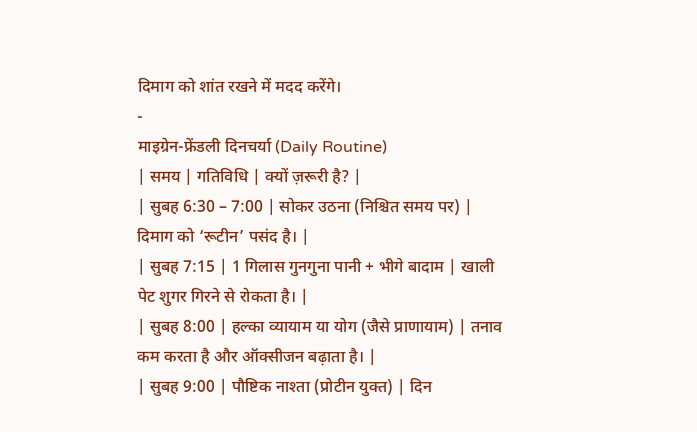दिमाग को शांत रखने में मदद करेंगे।
-
माइग्रेन-फ्रेंडली दिनचर्या (Daily Routine)
| समय | गतिविधि | क्यों ज़रूरी है? |
| सुबह 6:30 – 7:00 | सोकर उठना (निश्चित समय पर) | दिमाग को ‘रूटीन’ पसंद है। |
| सुबह 7:15 | 1 गिलास गुनगुना पानी + भीगे बादाम | खाली पेट शुगर गिरने से रोकता है। |
| सुबह 8:00 | हल्का व्यायाम या योग (जैसे प्राणायाम) | तनाव कम करता है और ऑक्सीजन बढ़ाता है। |
| सुबह 9:00 | पौष्टिक नाश्ता (प्रोटीन युक्त) | दिन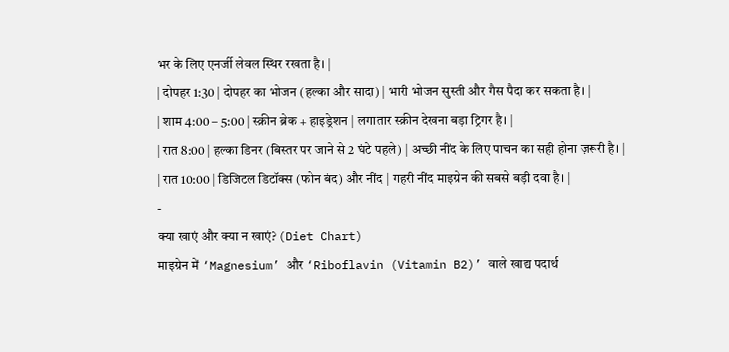भर के लिए एनर्जी लेवल स्थिर रखता है। |
| दोपहर 1:30 | दोपहर का भोजन (हल्का और सादा) | भारी भोजन सुस्ती और गैस पैदा कर सकता है। |
| शाम 4:00 – 5:00 | स्क्रीन ब्रेक + हाइड्रेशन | लगातार स्क्रीन देखना बड़ा ट्रिगर है। |
| रात 8:00 | हल्का डिनर (बिस्तर पर जाने से 2 घंटे पहले) | अच्छी नींद के लिए पाचन का सही होना ज़रूरी है। |
| रात 10:00 | डिजिटल डिटॉक्स (फोन बंद) और नींद | गहरी नींद माइग्रेन की सबसे बड़ी दवा है। |
-
क्या खाएं और क्या न खाएं? (Diet Chart)
माइग्रेन में ‘Magnesium’ और ‘Riboflavin (Vitamin B2)’ वाले खाद्य पदार्थ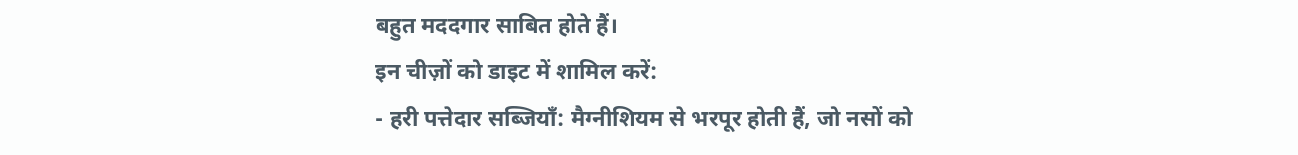बहुत मददगार साबित होते हैं।
इन चीज़ों को डाइट में शामिल करें:
- हरी पत्तेदार सब्जियाँ: मैग्नीशियम से भरपूर होती हैं, जो नसों को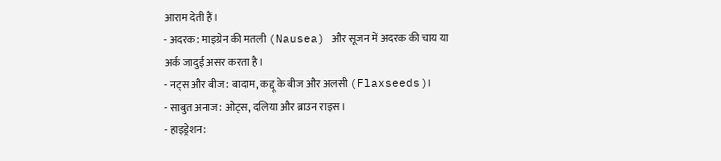आराम देती हैं।
- अदरक: माइग्रेन की मतली (Nausea) और सूजन में अदरक की चाय या अर्क जादुई असर करता है।
- नट्स और बीज: बादाम, कद्दू के बीज और अलसी (Flaxseeds)।
- साबुत अनाज: ओट्स, दलिया और ब्राउन राइस।
- हाइड्रेशन: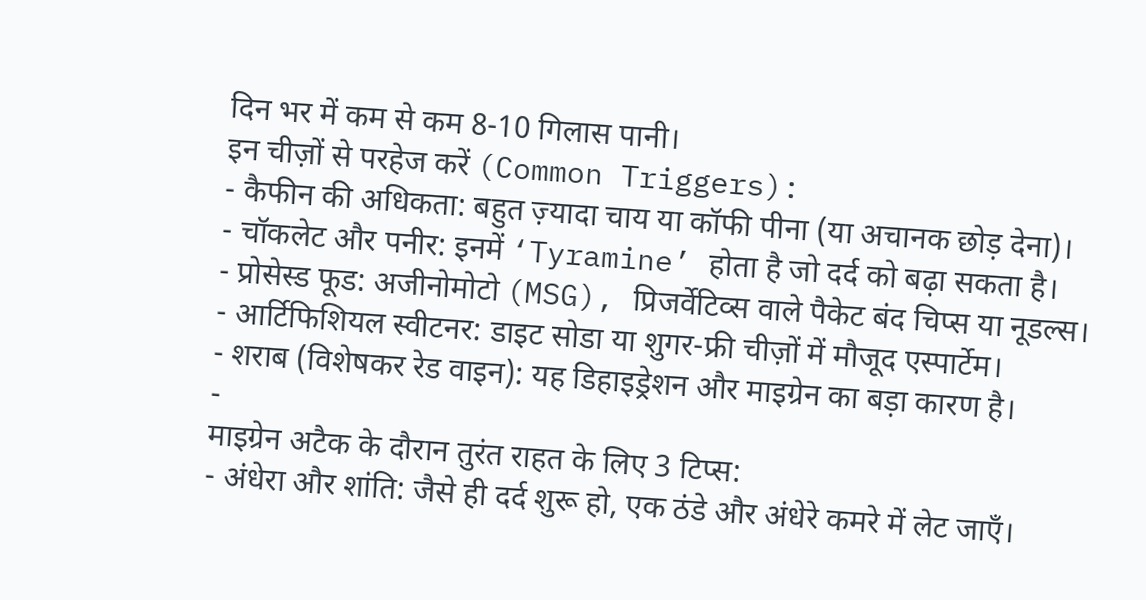दिन भर में कम से कम 8-10 गिलास पानी।
इन चीज़ों से परहेज करें (Common Triggers):
- कैफीन की अधिकता: बहुत ज़्यादा चाय या कॉफी पीना (या अचानक छोड़ देना)।
- चॉकलेट और पनीर: इनमें ‘Tyramine’ होता है जो दर्द को बढ़ा सकता है।
- प्रोसेस्ड फूड: अजीनोमोटो (MSG), प्रिजर्वेटिव्स वाले पैकेट बंद चिप्स या नूडल्स।
- आर्टिफिशियल स्वीटनर: डाइट सोडा या शुगर-फ्री चीज़ों में मौजूद एस्पार्टेम।
- शराब (विशेषकर रेड वाइन): यह डिहाइड्रेशन और माइग्रेन का बड़ा कारण है।
-
माइग्रेन अटैक के दौरान तुरंत राहत के लिए 3 टिप्स:
- अंधेरा और शांति: जैसे ही दर्द शुरू हो, एक ठंडे और अंधेरे कमरे में लेट जाएँ।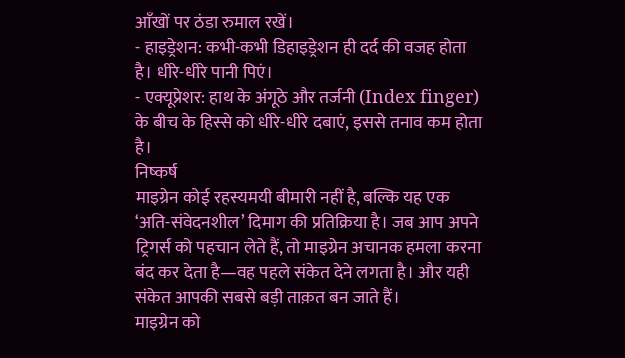आँखों पर ठंडा रुमाल रखें।
- हाइड्रेशन: कभी-कभी डिहाइड्रेशन ही दर्द की वजह होता है। धीरे-धीरे पानी पिएं।
- एक्यूप्रेशर: हाथ के अंगूठे और तर्जनी (Index finger) के बीच के हिस्से को धीरे-धीरे दबाएं, इससे तनाव कम होता है।
निष्कर्ष
माइग्रेन कोई रहस्यमयी बीमारी नहीं है, बल्कि यह एक ‘अति-संवेदनशील’ दिमाग की प्रतिक्रिया है। जब आप अपने ट्रिगर्स को पहचान लेते हैं, तो माइग्रेन अचानक हमला करना बंद कर देता है—वह पहले संकेत देने लगता है। और यही संकेत आपकी सबसे बड़ी ताक़त बन जाते हैं।
माइग्रेन को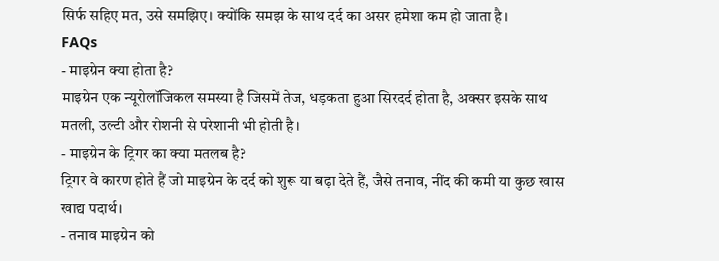सिर्फ सहिए मत, उसे समझिए। क्योंकि समझ के साथ दर्द का असर हमेशा कम हो जाता है।
FAQs
- माइग्रेन क्या होता है?
माइग्रेन एक न्यूरोलॉजिकल समस्या है जिसमें तेज, धड़कता हुआ सिरदर्द होता है, अक्सर इसके साथ मतली, उल्टी और रोशनी से परेशानी भी होती है।
- माइग्रेन के ट्रिगर का क्या मतलब है?
ट्रिगर वे कारण होते हैं जो माइग्रेन के दर्द को शुरू या बढ़ा देते हैं, जैसे तनाव, नींद की कमी या कुछ खास खाद्य पदार्थ।
- तनाव माइग्रेन को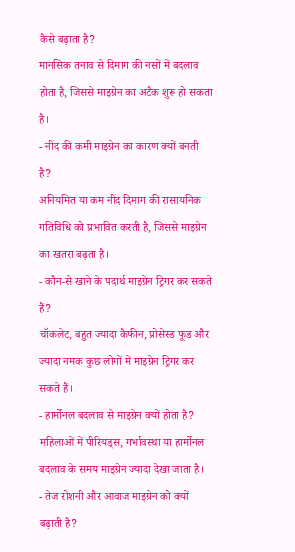कैसे बढ़ाता है?
मानसिक तनाव से दिमाग की नसों में बदलाव होता है, जिससे माइग्रेन का अटैक शुरू हो सकता है।
- नींद की कमी माइग्रेन का कारण क्यों बनती है?
अनियमित या कम नींद दिमाग की रासायनिक गतिविधि को प्रभावित करती है, जिससे माइग्रेन का खतरा बढ़ता है।
- कौन-से खाने के पदार्थ माइग्रेन ट्रिगर कर सकते हैं?
चॉकलेट, बहुत ज्यादा कैफीन, प्रोसेस्ड फूड और ज्यादा नमक कुछ लोगों में माइग्रेन ट्रिगर कर सकते हैं।
- हार्मोनल बदलाव से माइग्रेन क्यों होता है?
महिलाओं में पीरियड्स, गर्भावस्था या हार्मोनल बदलाव के समय माइग्रेन ज्यादा देखा जाता है।
- तेज रोशनी और आवाज माइग्रेन को क्यों बढ़ाती है?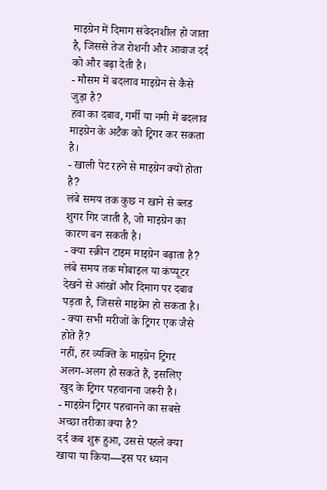माइग्रेन में दिमाग संवेदनशील हो जाता है, जिससे तेज रोशनी और आवाज दर्द को और बढ़ा देती है।
- मौसम में बदलाव माइग्रेन से कैसे जुड़ा है?
हवा का दबाव, गर्मी या नमी में बदलाव माइग्रेन के अटैक को ट्रिगर कर सकता है।
- खाली पेट रहने से माइग्रेन क्यों होता है?
लंबे समय तक कुछ न खाने से ब्लड शुगर गिर जाती है, जो माइग्रेन का कारण बन सकती है।
- क्या स्क्रीन टाइम माइग्रेन बढ़ाता है?
लंबे समय तक मोबाइल या कंप्यूटर देखने से आंखों और दिमाग पर दबाव पड़ता है, जिससे माइग्रेन हो सकता है।
- क्या सभी मरीजों के ट्रिगर एक जैसे होते हैं?
नहीं, हर व्यक्ति के माइग्रेन ट्रिगर अलग-अलग हो सकते हैं, इसलिए खुद के ट्रिगर पहचानना जरूरी है।
- माइग्रेन ट्रिगर पहचानने का सबसे अच्छा तरीका क्या है?
दर्द कब शुरू हुआ, उससे पहले क्या खाया या किया—इस पर ध्यान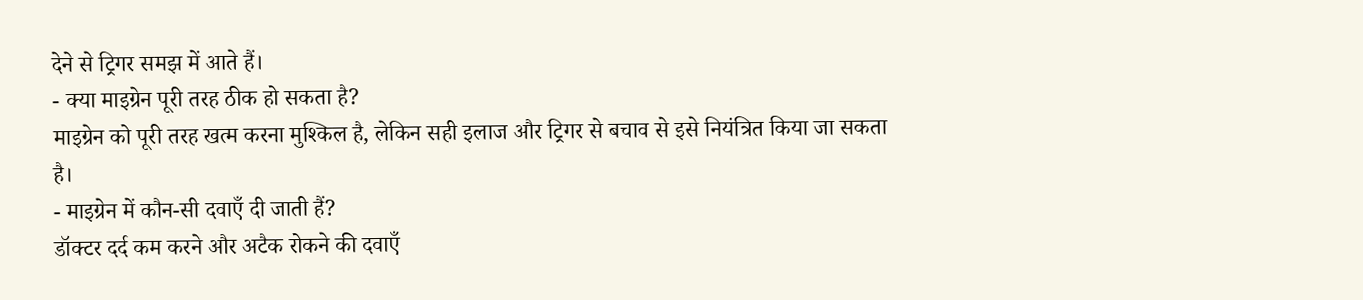देने से ट्रिगर समझ में आते हैं।
- क्या माइग्रेन पूरी तरह ठीक हो सकता है?
माइग्रेन को पूरी तरह खत्म करना मुश्किल है, लेकिन सही इलाज और ट्रिगर से बचाव से इसे नियंत्रित किया जा सकता है।
- माइग्रेन में कौन-सी दवाएँ दी जाती हैं?
डॉक्टर दर्द कम करने और अटैक रोकने की दवाएँ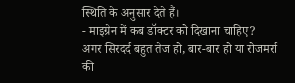स्थिति के अनुसार देते हैं।
- माइग्रेन में कब डॉक्टर को दिखाना चाहिए?
अगर सिरदर्द बहुत तेज हो, बार-बार हो या रोजमर्रा की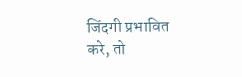जिंदगी प्रभावित करे, तो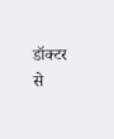डॉक्टर से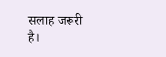सलाह जरूरी है।